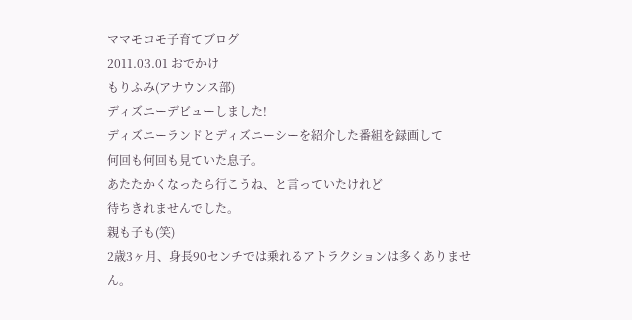ママモコモ子育てブログ
2011.03.01 おでかけ
もりふみ(アナウンス部)
ディズニーデビューしました!
ディズニーランドとディズニーシーを紹介した番組を録画して
何回も何回も見ていた息子。
あたたかくなったら行こうね、と言っていたけれど
待ちきれませんでした。
親も子も(笑)
2歳3ヶ月、身長90センチでは乗れるアトラクションは多くありません。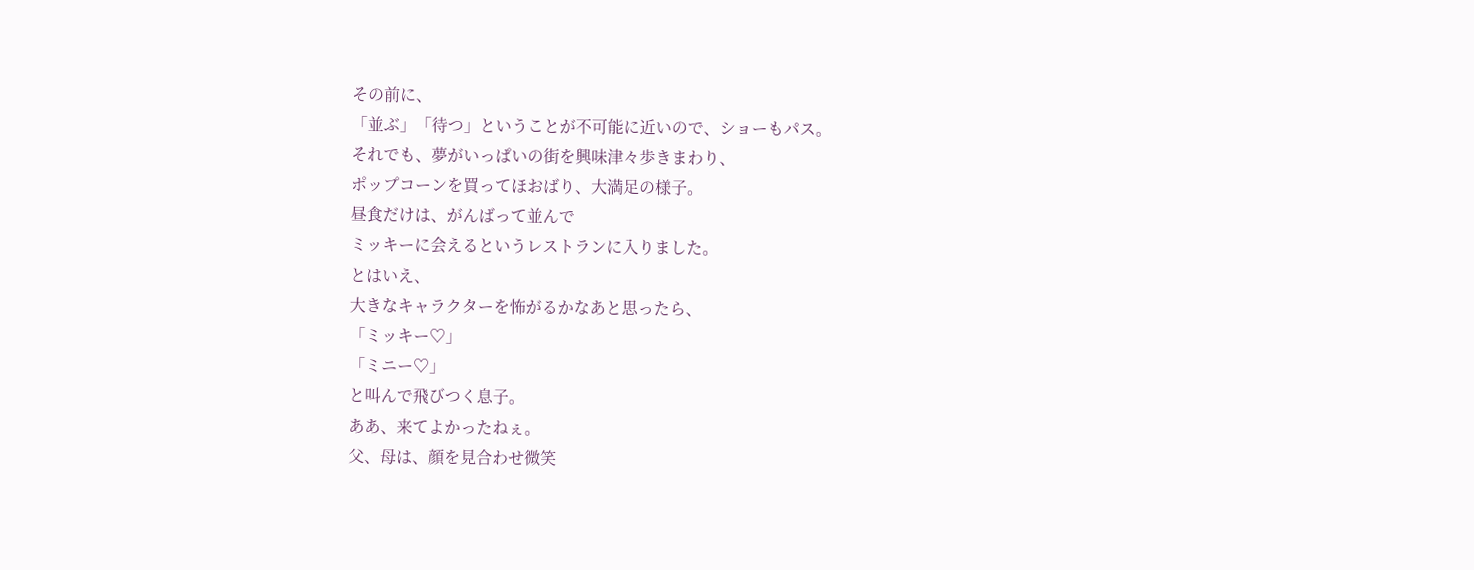その前に、
「並ぶ」「待つ」ということが不可能に近いので、ショーもパス。
それでも、夢がいっぱいの街を興味津々歩きまわり、
ポップコーンを買ってほおばり、大満足の様子。
昼食だけは、がんばって並んで
ミッキーに会えるというレストランに入りました。
とはいえ、
大きなキャラクターを怖がるかなあと思ったら、
「ミッキー♡」
「ミニー♡」
と叫んで飛びつく息子。
ああ、来てよかったねぇ。
父、母は、顔を見合わせ微笑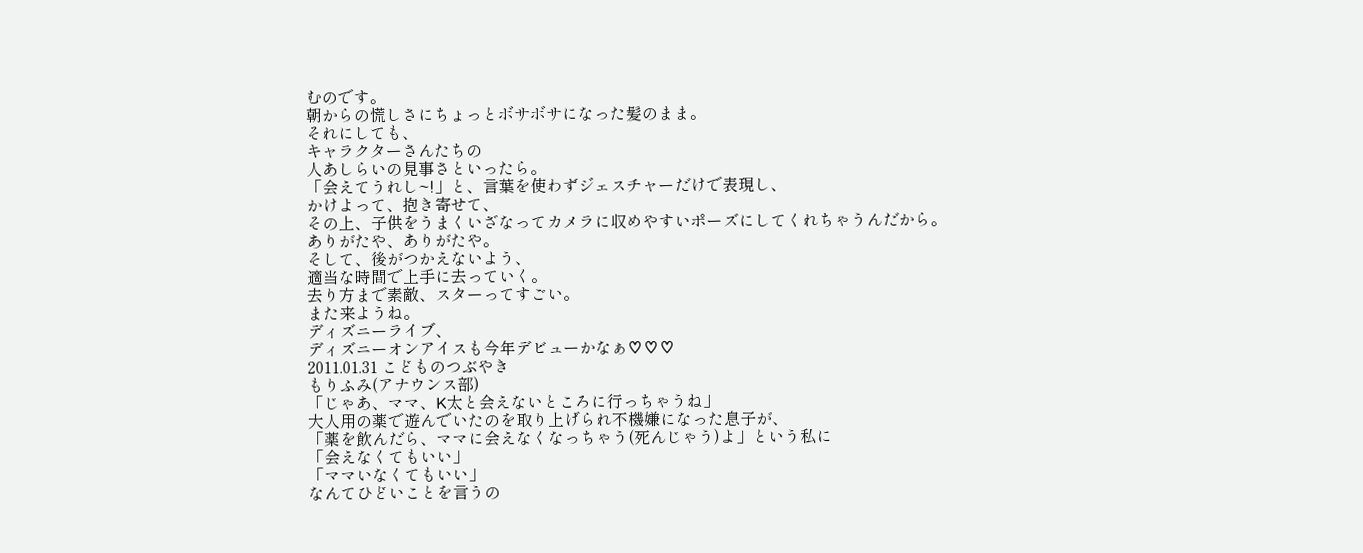むのです。
朝からの慌しさにちょっとボサボサになった髪のまま。
それにしても、
キャラクターさんたちの
人あしらいの見事さといったら。
「会えてうれし~!」と、言葉を使わずジェスチャーだけで表現し、
かけよって、抱き寄せて、
その上、子供をうまくいざなってカメラに収めやすいポーズにしてくれちゃうんだから。
ありがたや、ありがたや。
そして、後がつかえないよう、
適当な時間で上手に去っていく。
去り方まで素敵、スターってすごい。
また来ようね。
ディズニーライブ、
ディズニーオンアイスも今年デビューかなぁ♡♡♡
2011.01.31 こどものつぶやき
もりふみ(アナウンス部)
「じゃあ、ママ、K太と会えないところに行っちゃうね」
大人用の薬で遊んでいたのを取り上げられ不機嫌になった息子が、
「薬を飲んだら、ママに会えなくなっちゃう(死んじゃう)よ」という私に
「会えなくてもいい」
「ママいなくてもいい」
なんてひどいことを言うの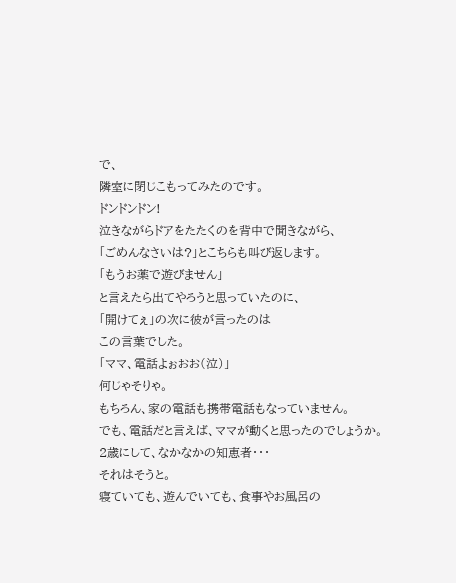で、
隣室に閉じこもってみたのです。
ドンドンドン!
泣きながらドアをたたくのを背中で聞きながら、
「ごめんなさいは?」とこちらも叫び返します。
「もうお薬で遊びません」
と言えたら出てやろうと思っていたのに、
「開けてぇ」の次に彼が言ったのは
この言葉でした。
「ママ、電話よぉおお(泣)」
何じゃそりゃ。
もちろん、家の電話も携帯電話もなっていません。
でも、電話だと言えば、ママが動くと思ったのでしょうか。
2歳にして、なかなかの知恵者・・・
それはそうと。
寝ていても、遊んでいても、食事やお風呂の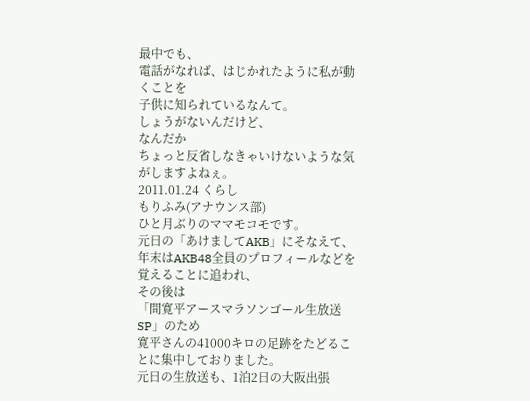最中でも、
電話がなれば、はじかれたように私が動くことを
子供に知られているなんて。
しょうがないんだけど、
なんだか
ちょっと反省しなきゃいけないような気がしますよねぇ。
2011.01.24 くらし
もりふみ(アナウンス部)
ひと月ぶりのママモコモです。
元日の「あけましてAKB」にそなえて、
年末はAKB48全員のプロフィールなどを覚えることに追われ、
その後は
「間寛平アースマラソンゴール生放送SP」のため
寛平さんの41000キロの足跡をたどることに集中しておりました。
元日の生放送も、1泊2日の大阪出張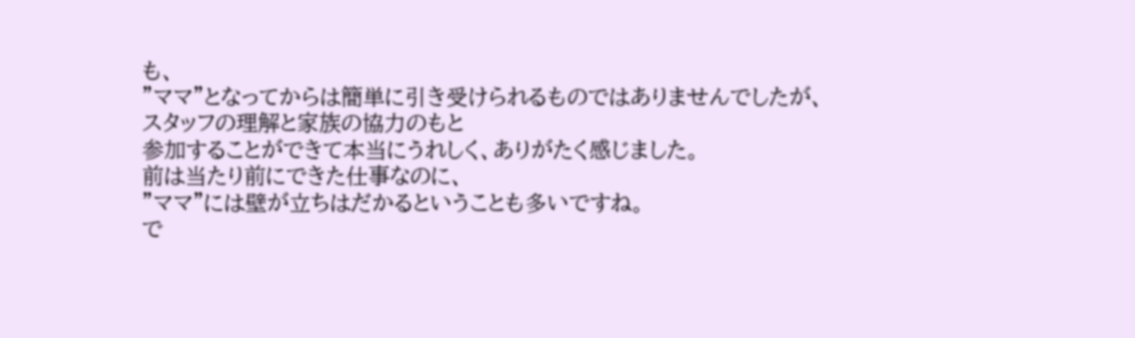も、
"ママ"となってからは簡単に引き受けられるものではありませんでしたが、
スタッフの理解と家族の協力のもと
参加することができて本当にうれしく、ありがたく感じました。
前は当たり前にできた仕事なのに、
"ママ"には壁が立ちはだかるということも多いですね。
で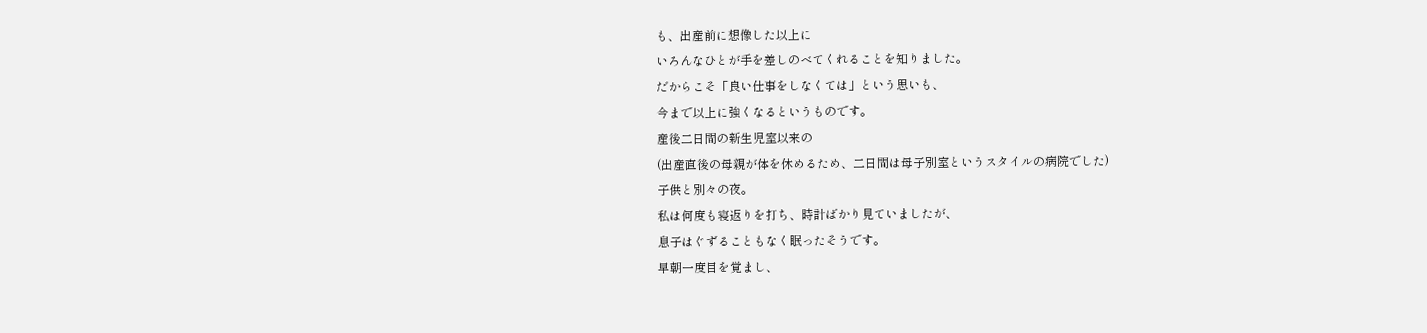も、出産前に想像した以上に
いろんなひとが手を差しのべてくれることを知りました。
だからこそ「良い仕事をしなくては」という思いも、
今まで以上に強くなるというものです。
産後二日間の新生児室以来の
(出産直後の母親が体を休めるため、二日間は母子別室というスタイルの病院でした)
子供と別々の夜。
私は何度も寝返りを打ち、時計ばかり見ていましたが、
息子はぐずることもなく眠ったそうです。
早朝一度目を覚まし、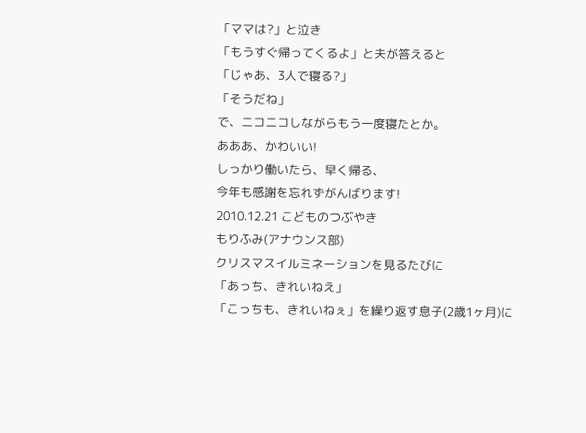「ママは?」と泣き
「もうすぐ帰ってくるよ」と夫が答えると
「じゃあ、3人で寝る?」
「そうだね」
で、ニコニコしながらもう一度寝たとか。
あああ、かわいい!
しっかり働いたら、早く帰る、
今年も感謝を忘れずがんばります!
2010.12.21 こどものつぶやき
もりふみ(アナウンス部)
クリスマスイルミネーションを見るたびに
「あっち、きれいねえ」
「こっちも、きれいねぇ」を繰り返す息子(2歳1ヶ月)に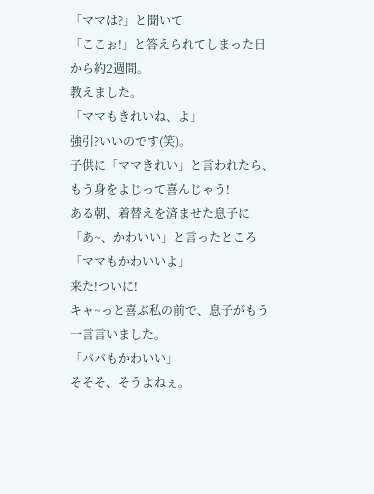「ママは?」と聞いて
「ここぉ!」と答えられてしまった日から約2週間。
教えました。
「ママもきれいね、よ」
強引?いいのです(笑)。
子供に「ママきれい」と言われたら、
もう身をよじって喜んじゃう!
ある朝、着替えを済ませた息子に
「あ~、かわいい」と言ったところ
「ママもかわいいよ」
来た!ついに!
キャ~っと喜ぶ私の前で、息子がもう一言言いました。
「パパもかわいい」
そそそ、そうよねぇ。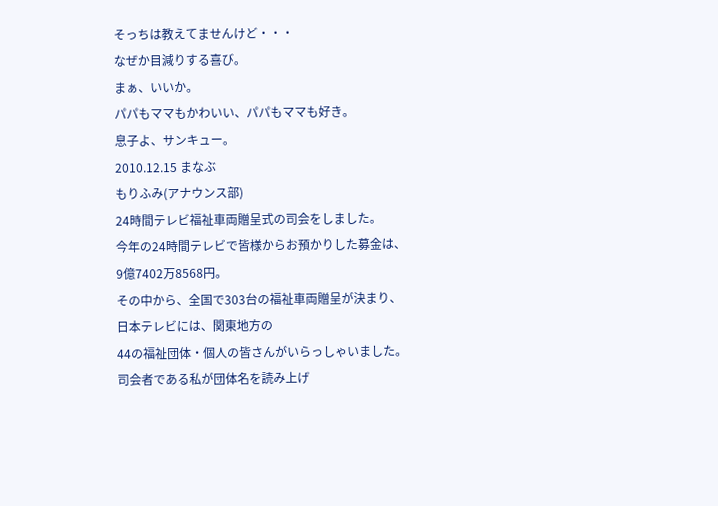そっちは教えてませんけど・・・
なぜか目減りする喜び。
まぁ、いいか。
パパもママもかわいい、パパもママも好き。
息子よ、サンキュー。
2010.12.15 まなぶ
もりふみ(アナウンス部)
24時間テレビ福祉車両贈呈式の司会をしました。
今年の24時間テレビで皆様からお預かりした募金は、
9億7402万8568円。
その中から、全国で303台の福祉車両贈呈が決まり、
日本テレビには、関東地方の
44の福祉団体・個人の皆さんがいらっしゃいました。
司会者である私が団体名を読み上げ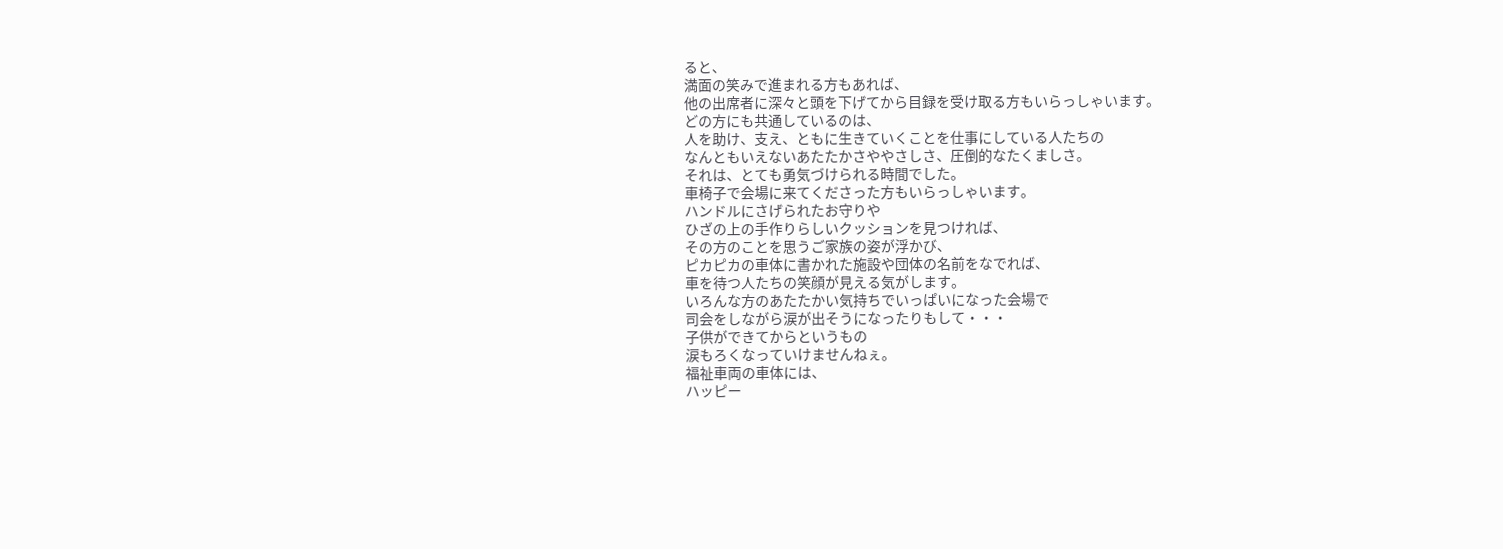ると、
満面の笑みで進まれる方もあれば、
他の出席者に深々と頭を下げてから目録を受け取る方もいらっしゃいます。
どの方にも共通しているのは、
人を助け、支え、ともに生きていくことを仕事にしている人たちの
なんともいえないあたたかさややさしさ、圧倒的なたくましさ。
それは、とても勇気づけられる時間でした。
車椅子で会場に来てくださった方もいらっしゃいます。
ハンドルにさげられたお守りや
ひざの上の手作りらしいクッションを見つければ、
その方のことを思うご家族の姿が浮かび、
ピカピカの車体に書かれた施設や団体の名前をなでれば、
車を待つ人たちの笑顔が見える気がします。
いろんな方のあたたかい気持ちでいっぱいになった会場で
司会をしながら涙が出そうになったりもして・・・
子供ができてからというもの
涙もろくなっていけませんねぇ。
福祉車両の車体には、
ハッピー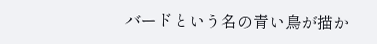バードという名の青い鳥が描か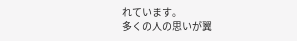れています。
多くの人の思いが翼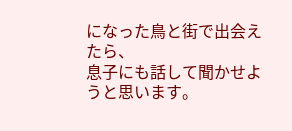になった鳥と街で出会えたら、
息子にも話して聞かせようと思います。